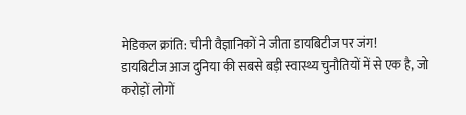मेडिकल क्रांति: चीनी वैज्ञानिकों ने जीता डायबिटीज पर जंग!
डायबिटीज आज दुनिया की सबसे बड़ी स्वास्थ्य चुनौतियों में से एक है, जो करोड़ों लोगों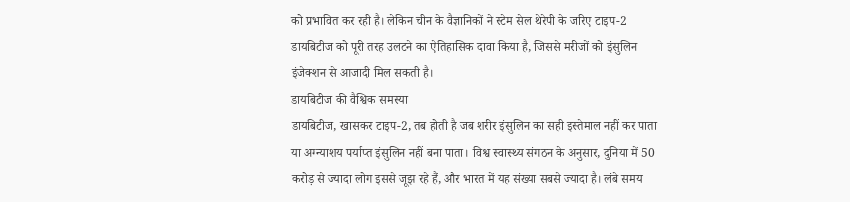को प्रभावित कर रही है। लेकिन चीन के वैज्ञानिकों ने स्टेम सेल थेरेपी के जरिए टाइप-2 डायबिटीज को पूरी तरह उलटने का ऐतिहासिक दावा किया है, जिससे मरीजों को इंसुलिन इंजेक्शन से आजादी मिल सकती है।
डायबिटीज की वैश्विक समस्या
डायबिटीज, खासकर टाइप-2, तब होती है जब शरीर इंसुलिन का सही इस्तेमाल नहीं कर पाता या अग्न्याशय पर्याप्त इंसुलिन नहीं बना पाता। विश्व स्वास्थ्य संगठन के अनुसार, दुनिया में 50 करोड़ से ज्यादा लोग इससे जूझ रहे हैं, और भारत में यह संख्या सबसे ज्यादा है। लंबे समय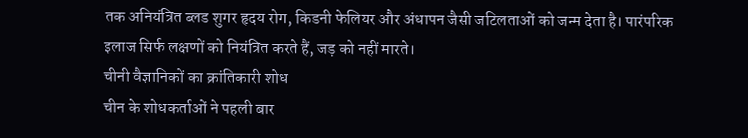तक अनियंत्रित ब्लड शुगर हृदय रोग, किडनी फेलियर और अंधापन जैसी जटिलताओं को जन्म देता है। पारंपरिक इलाज सिर्फ लक्षणों को नियंत्रित करते हैं, जड़ को नहीं मारते।
चीनी वैज्ञानिकों का क्रांतिकारी शोध
चीन के शोधकर्ताओं ने पहली बार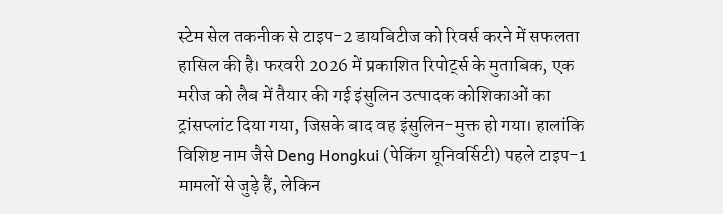स्टेम सेल तकनीक से टाइप-2 डायबिटीज को रिवर्स करने में सफलता हासिल की है। फरवरी 2026 में प्रकाशित रिपोर्ट्स के मुताबिक, एक मरीज को लैब में तैयार की गई इंसुलिन उत्पादक कोशिकाओं का ट्रांसप्लांट दिया गया, जिसके बाद वह इंसुलिन-मुक्त हो गया। हालांकि विशिष्ट नाम जैसे Deng Hongkui (पेकिंग यूनिवर्सिटी) पहले टाइप-1 मामलों से जुड़े हैं, लेकिन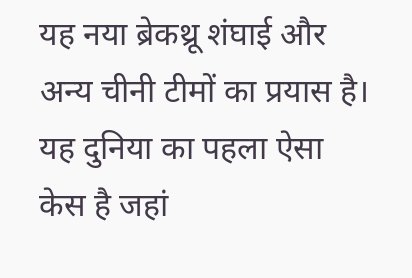यह नया ब्रेकथ्रू शंघाई और अन्य चीनी टीमों का प्रयास है। यह दुनिया का पहला ऐसा केस है जहां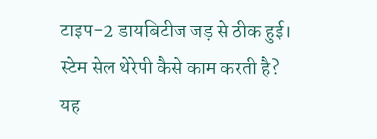टाइप-2 डायबिटीज जड़ से ठीक हुई।
स्टेम सेल थेरेपी कैसे काम करती है?
यह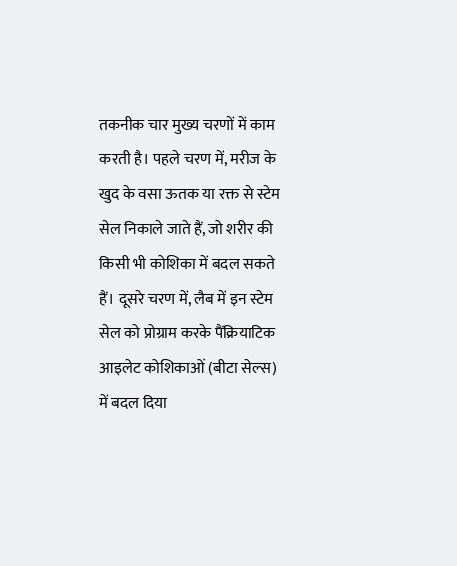तकनीक चार मुख्य चरणों में काम करती है। पहले चरण में, मरीज के खुद के वसा ऊतक या रक्त से स्टेम सेल निकाले जाते हैं, जो शरीर की किसी भी कोशिका में बदल सकते हैं। दूसरे चरण में, लैब में इन स्टेम सेल को प्रोग्राम करके पैंक्रियाटिक आइलेट कोशिकाओं (बीटा सेल्स) में बदल दिया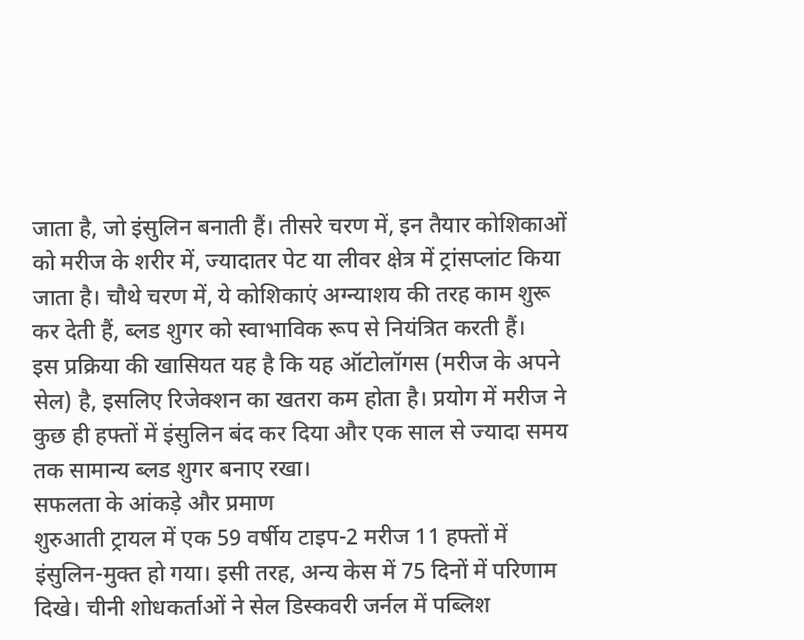जाता है, जो इंसुलिन बनाती हैं। तीसरे चरण में, इन तैयार कोशिकाओं को मरीज के शरीर में, ज्यादातर पेट या लीवर क्षेत्र में ट्रांसप्लांट किया जाता है। चौथे चरण में, ये कोशिकाएं अग्न्याशय की तरह काम शुरू कर देती हैं, ब्लड शुगर को स्वाभाविक रूप से नियंत्रित करती हैं।
इस प्रक्रिया की खासियत यह है कि यह ऑटोलॉगस (मरीज के अपने सेल) है, इसलिए रिजेक्शन का खतरा कम होता है। प्रयोग में मरीज ने कुछ ही हफ्तों में इंसुलिन बंद कर दिया और एक साल से ज्यादा समय तक सामान्य ब्लड शुगर बनाए रखा।
सफलता के आंकड़े और प्रमाण
शुरुआती ट्रायल में एक 59 वर्षीय टाइप-2 मरीज 11 हफ्तों में इंसुलिन-मुक्त हो गया। इसी तरह, अन्य केस में 75 दिनों में परिणाम दिखे। चीनी शोधकर्ताओं ने सेल डिस्कवरी जर्नल में पब्लिश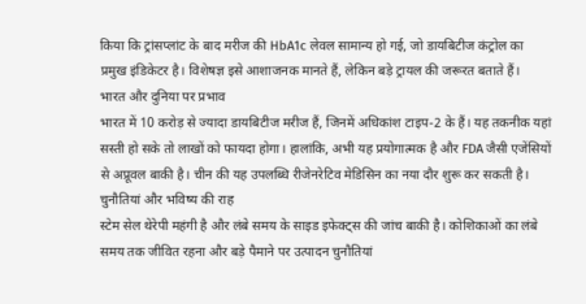किया कि ट्रांसप्लांट के बाद मरीज की HbA1c लेवल सामान्य हो गई, जो डायबिटीज कंट्रोल का प्रमुख इंडिकेटर है। विशेषज्ञ इसे आशाजनक मानते हैं, लेकिन बड़े ट्रायल की जरूरत बताते हैं।
भारत और दुनिया पर प्रभाव
भारत में 10 करोड़ से ज्यादा डायबिटीज मरीज हैं, जिनमें अधिकांश टाइप-2 के हैं। यह तकनीक यहां सस्ती हो सके तो लाखों को फायदा होगा। हालांकि, अभी यह प्रयोगात्मक है और FDA जैसी एजेंसियों से अप्रूवल बाकी है। चीन की यह उपलब्धि रीजेनरेटिव मेडिसिन का नया दौर शुरू कर सकती है।
चुनौतियां और भविष्य की राह
स्टेम सेल थेरेपी महंगी है और लंबे समय के साइड इफेक्ट्स की जांच बाकी है। कोशिकाओं का लंबे समय तक जीवित रहना और बड़े पैमाने पर उत्पादन चुनौतियां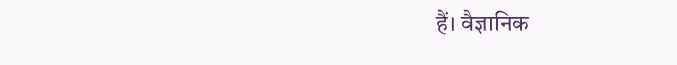हैं। वैज्ञानिक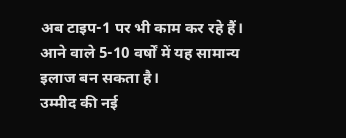अब टाइप-1 पर भी काम कर रहे हैं। आने वाले 5-10 वर्षों में यह सामान्य इलाज बन सकता है।
उम्मीद की नई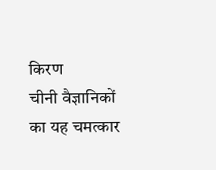किरण
चीनी वैज्ञानिकों का यह चमत्कार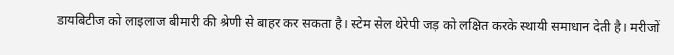डायबिटीज को लाइलाज बीमारी की श्रेणी से बाहर कर सकता है। स्टेम सेल थेरेपी जड़ को लक्षित करके स्थायी समाधान देती है। मरीजों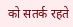को सतर्क रहते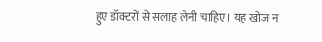हुए डॉक्टरों से सलाह लेनी चाहिए। यह खोज न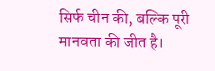सिर्फ चीन की, बल्कि पूरी मानवता की जीत है।